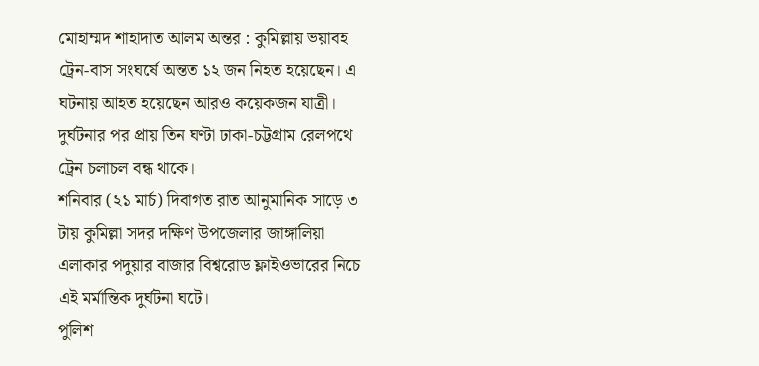মোহাম্মদ শাহাদাত আলম অন্তর : কুমিল্লায় ভয়াবহ ট্রেন-বাস সংঘর্ষে অন্তত ১২ জন নিহত হয়েছেন। এ ঘটনায় আহত হয়েছেন আরও কয়েকজন যাত্রী। দুর্ঘটনার পর প্রায় তিন ঘণ্টা ঢাকা-চট্টগ্রাম রেলপথে ট্রেন চলাচল বন্ধ থাকে।
শনিবার (২১ মার্চ) দিবাগত রাত আনুমানিক সাড়ে ৩ টায় কুমিল্লা সদর দক্ষিণ উপজেলার জাঙ্গালিয়া এলাকার পদুয়ার বাজার বিশ্বরোড ফ্লাইওভারের নিচে এই মর্মান্তিক দুর্ঘটনা ঘটে।
পুলিশ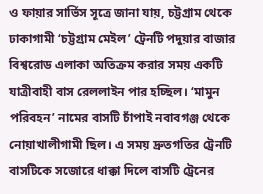ও ফায়ার সার্ভিস সূত্রে জানা যায়, চট্টগ্রাম থেকে ঢাকাগামী ‘চট্টগ্রাম মেইল’ ট্রেনটি পদুয়ার বাজার বিশ্বরোড এলাকা অতিক্রম করার সময় একটি যাত্রীবাহী বাস রেললাইন পার হচ্ছিল। ‘মামুন পরিবহন’ নামের বাসটি চাঁপাই নবাবগঞ্জ থেকে নোয়াখালীগামী ছিল। এ সময় দ্রুতগতির ট্রেনটি বাসটিকে সজোরে ধাক্কা দিলে বাসটি ট্রেনের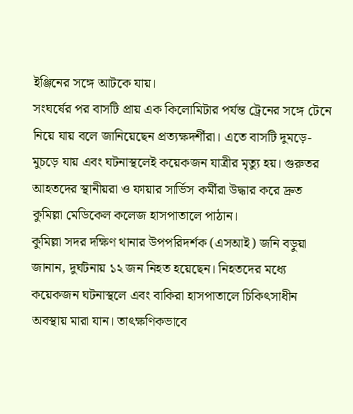ইঞ্জিনের সঙ্গে আটকে যায়।
সংঘর্ষের পর বাসটি প্রায় এক কিলোমিটার পর্যন্ত ট্রেনের সঙ্গে টেনে নিয়ে যায় বলে জানিয়েছেন প্রত্যক্ষদর্শীরা। এতে বাসটি দুমড়ে-মুচড়ে যায় এবং ঘটনাস্থলেই কয়েকজন যাত্রীর মৃত্যু হয়। গুরুতর আহতদের স্থানীয়রা ও ফায়ার সার্ভিস কর্মীরা উদ্ধার করে দ্রুত কুমিল্লা মেডিকেল কলেজ হাসপাতালে পাঠান।
কুমিল্লা সদর দক্ষিণ থানার উপপরিদর্শক (এসআই) জনি বড়ুয়া জানান, দুর্ঘটনায় ১২ জন নিহত হয়েছেন। নিহতদের মধ্যে কয়েকজন ঘটনাস্থলে এবং বাকিরা হাসপাতালে চিকিৎসাধীন অবস্থায় মারা যান। তাৎক্ষণিকভাবে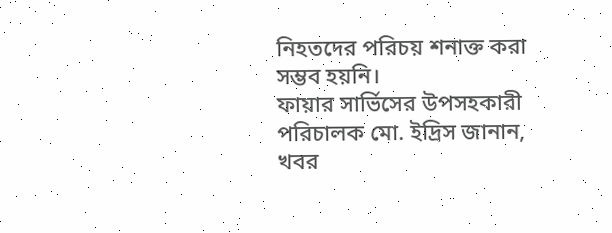নিহতদের পরিচয় শনাক্ত করা সম্ভব হয়নি।
ফায়ার সার্ভিসের উপসহকারী পরিচালক মো. ইদ্রিস জানান, খবর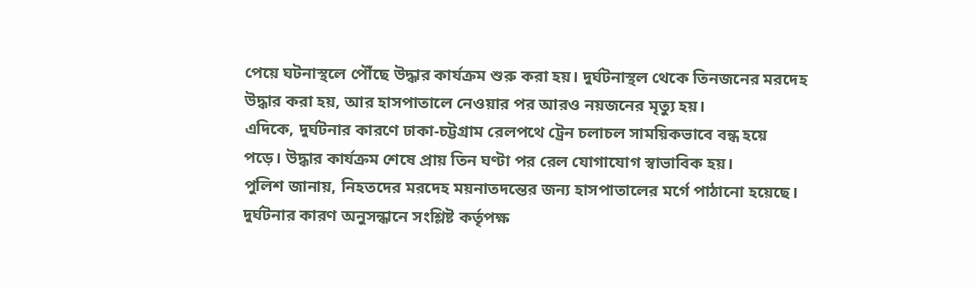পেয়ে ঘটনাস্থলে পৌঁছে উদ্ধার কার্যক্রম শুরু করা হয়। দুর্ঘটনাস্থল থেকে তিনজনের মরদেহ উদ্ধার করা হয়, আর হাসপাতালে নেওয়ার পর আরও নয়জনের মৃত্যু হয়।
এদিকে, দুর্ঘটনার কারণে ঢাকা-চট্টগ্রাম রেলপথে ট্রেন চলাচল সাময়িকভাবে বন্ধ হয়ে পড়ে। উদ্ধার কার্যক্রম শেষে প্রায় তিন ঘণ্টা পর রেল যোগাযোগ স্বাভাবিক হয়।
পুলিশ জানায়, নিহতদের মরদেহ ময়নাতদন্তের জন্য হাসপাতালের মর্গে পাঠানো হয়েছে। দুর্ঘটনার কারণ অনুসন্ধানে সংশ্লিষ্ট কর্তৃপক্ষ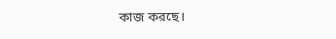কাজ করছে।